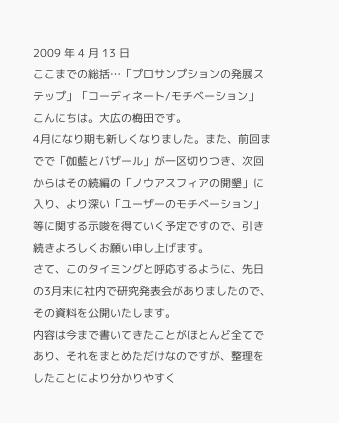2009 年 4 月 13 日
ここまでの総括…「プロサンプションの発展ステップ」「コーディネート/モチベーション」
こんにちは。大広の梅田です。
4月になり期も新しくなりました。また、前回までで「伽藍とバザール」が一区切りつき、次回からはその続編の「ノウアスフィアの開墾」に入り、より深い「ユーザーのモチベーション」等に関する示唆を得ていく予定ですので、引き続きよろしくお願い申し上げます。
さて、このタイミングと呼応するように、先日の3月末に社内で研究発表会がありましたので、その資料を公開いたします。
内容は今まで書いてきたことがほとんど全てであり、それをまとめただけなのですが、整理をしたことにより分かりやすく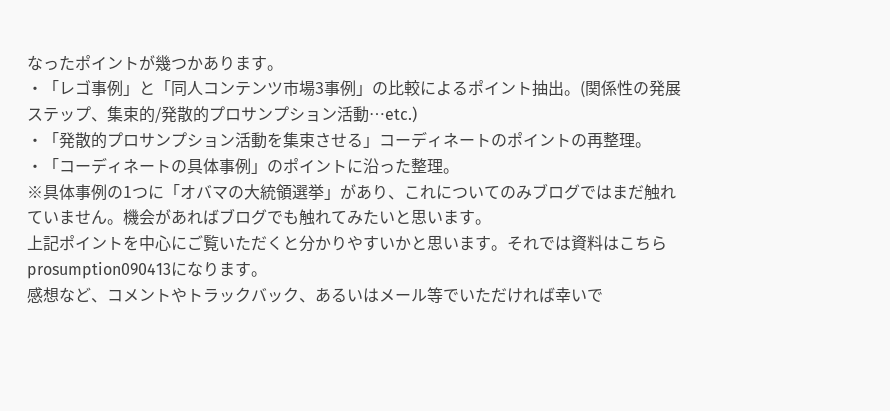なったポイントが幾つかあります。
・「レゴ事例」と「同人コンテンツ市場3事例」の比較によるポイント抽出。(関係性の発展ステップ、集束的/発散的プロサンプション活動…etc.)
・「発散的プロサンプション活動を集束させる」コーディネートのポイントの再整理。
・「コーディネートの具体事例」のポイントに沿った整理。
※具体事例の1つに「オバマの大統領選挙」があり、これについてのみブログではまだ触れていません。機会があればブログでも触れてみたいと思います。
上記ポイントを中心にご覧いただくと分かりやすいかと思います。それでは資料はこちらprosumption090413になります。
感想など、コメントやトラックバック、あるいはメール等でいただければ幸いで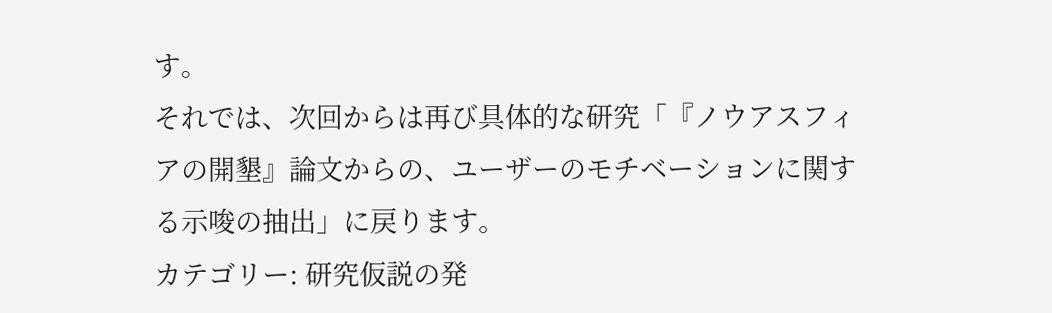す。
それでは、次回からは再び具体的な研究「『ノウアスフィアの開墾』論文からの、ユーザーのモチベーションに関する示唆の抽出」に戻ります。
カテゴリー: 研究仮説の発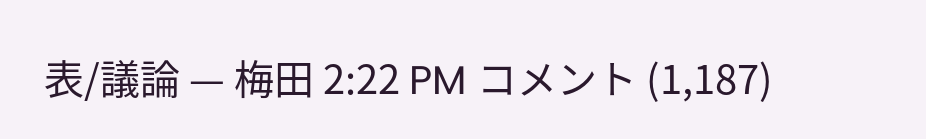表/議論 — 梅田 2:22 PM コメント (1,187)